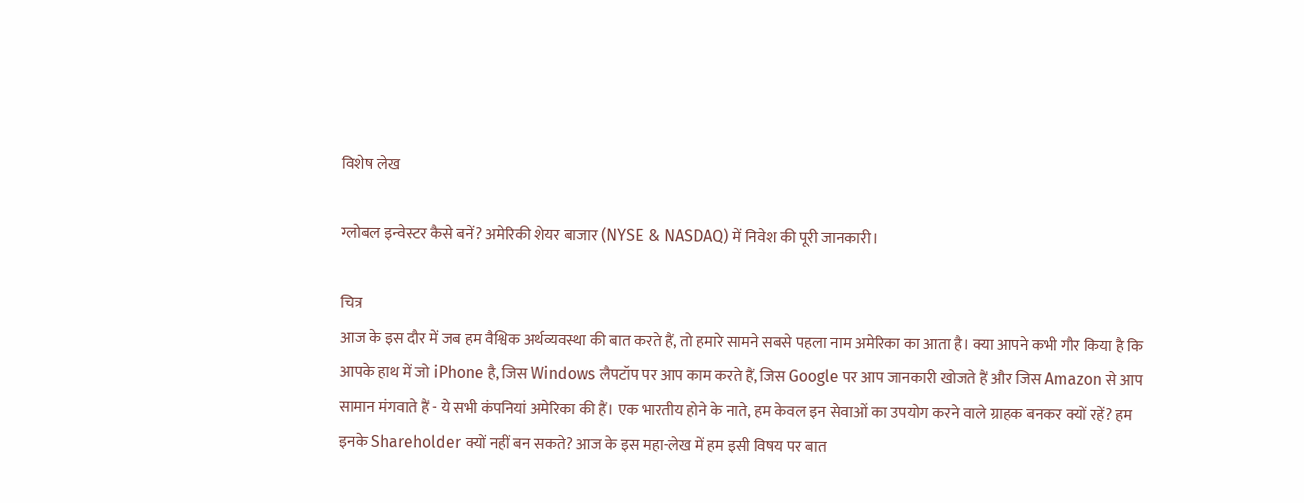विशेष लेख

ग्लोबल इन्वेस्टर कैसे बनें? अमेरिकी शेयर बाजार (NYSE & NASDAQ) में निवेश की पूरी जानकारी।

चित्र
आज के इस दौर में जब हम वैश्विक अर्थव्यवस्था की बात करते हैं, तो हमारे सामने सबसे पहला नाम अमेरिका का आता है। क्या आपने कभी गौर किया है कि आपके हाथ में जो iPhone है, जिस Windows लैपटॉप पर आप काम करते हैं, जिस Google पर आप जानकारी खोजते हैं और जिस Amazon से आप सामान मंगवाते हैं - ये सभी कंपनियां अमेरिका की हैं। एक भारतीय होने के नाते, हम केवल इन सेवाओं का उपयोग करने वाले ग्राहक बनकर क्यों रहें? हम इनके Shareholder क्यों नहीं बन सकते? आज के इस महा-लेख में हम इसी विषय पर बात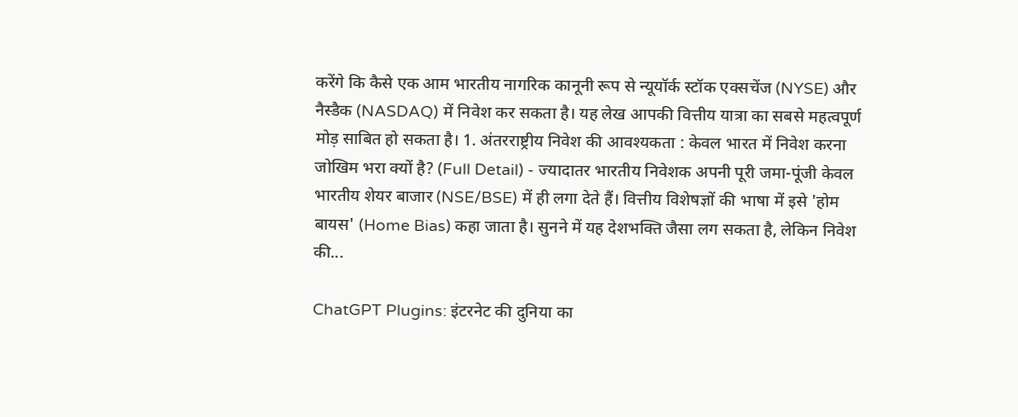करेंगे कि कैसे एक आम भारतीय नागरिक कानूनी रूप से न्यूयॉर्क स्टॉक एक्सचेंज (NYSE) और नैस्डैक (NASDAQ) में निवेश कर सकता है। यह लेख आपकी वित्तीय यात्रा का सबसे महत्वपूर्ण मोड़ साबित हो सकता है। 1. अंतरराष्ट्रीय निवेश की आवश्यकता : केवल भारत में निवेश करना जोखिम भरा क्यों है? (Full Detail) - ज्यादातर भारतीय निवेशक अपनी पूरी जमा-पूंजी केवल भारतीय शेयर बाजार (NSE/BSE) में ही लगा देते हैं। वित्तीय विशेषज्ञों की भाषा में इसे 'होम बायस' (Home Bias) कहा जाता है। सुनने में यह देशभक्ति जैसा लग सकता है, लेकिन निवेश की...

ChatGPT Plugins: इंटरनेट की दुनिया का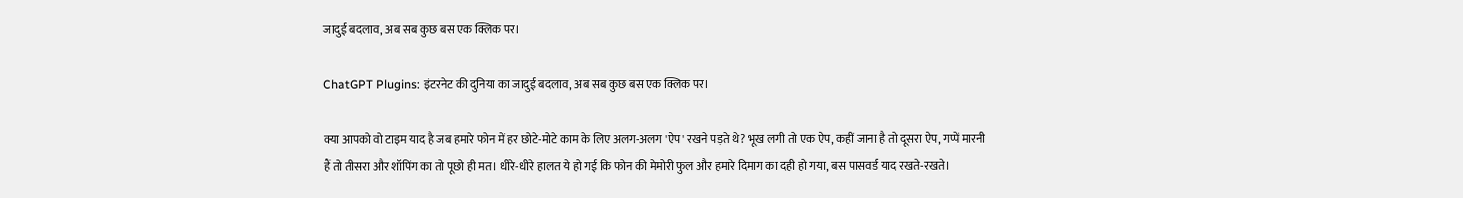जादुई बदलाव, अब सब कुछ बस एक क्लिक पर।

ChatGPT Plugins: इंटरनेट की दुनिया का जादुई बदलाव, अब सब कुछ बस एक क्लिक पर।

क्या आपको वो टाइम याद है जब हमारे फोन में हर छोटे-मोटे काम के लिए अलग-अलग 'ऐप' रखने पड़ते थे? भूख लगी तो एक ऐप, कहीं जाना है तो दूसरा ऐप, गप्पें मारनी हैं तो तीसरा और शॉपिंग का तो पूछो ही मत। धीरे-धीरे हालत ये हो गई कि फोन की मेमोरी फुल और हमारे दिमाग का दही हो गया, बस पासवर्ड याद रखते-रखते।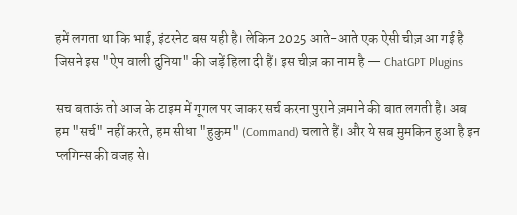हमें लगता था कि भाई, इंटरनेट बस यही है। लेकिन 2025 आते-आते एक ऐसी चीज़ आ गई है जिसने इस "ऐप वाली दुनिया" की जड़ें हिला दी हैं। इस चीज़ का नाम है — ChatGPT Plugins

सच बताऊं तो आज के टाइम में गूगल पर जाकर सर्च करना पुराने ज़माने की बात लगती है। अब हम "सर्च" नहीं करते, हम सीधा "हुकुम" (Command) चलाते हैं। और ये सब मुमकिन हुआ है इन प्लगिन्स की वजह से।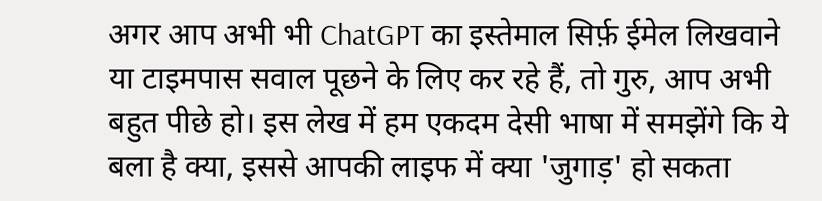अगर आप अभी भी ChatGPT का इस्तेमाल सिर्फ़ ईमेल लिखवाने या टाइमपास सवाल पूछने के लिए कर रहे हैं, तो गुरु, आप अभी बहुत पीछे हो। इस लेख में हम एकदम देसी भाषा में समझेंगे कि ये बला है क्या, इससे आपकी लाइफ में क्या 'जुगाड़' हो सकता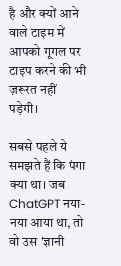है और क्यों आने वाले टाइम में आपको गूगल पर टाइप करने की भी ज़रूरत नहीं पड़ेगी।

सबसे पहले ये समझते हैं कि पंगा क्या था। जब ChatGPT नया-नया आया था, तो वो उस 'ज्ञानी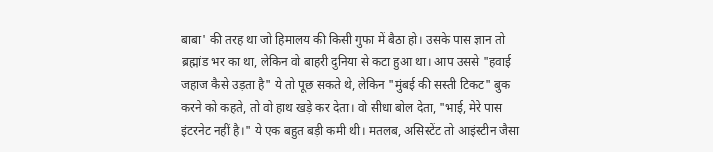बाबा' की तरह था जो हिमालय की किसी गुफा में बैठा हो। उसके पास ज्ञान तो ब्रह्मांड भर का था, लेकिन वो बाहरी दुनिया से कटा हुआ था। आप उससे "हवाई जहाज कैसे उड़ता है" ये तो पूछ सकते थे, लेकिन "मुंबई की सस्ती टिकट" बुक करने को कहते, तो वो हाथ खड़े कर देता। वो सीधा बोल देता, "भाई, मेरे पास इंटरनेट नहीं है।" ये एक बहुत बड़ी कमी थी। मतलब, असिस्टेंट तो आइंस्टीन जैसा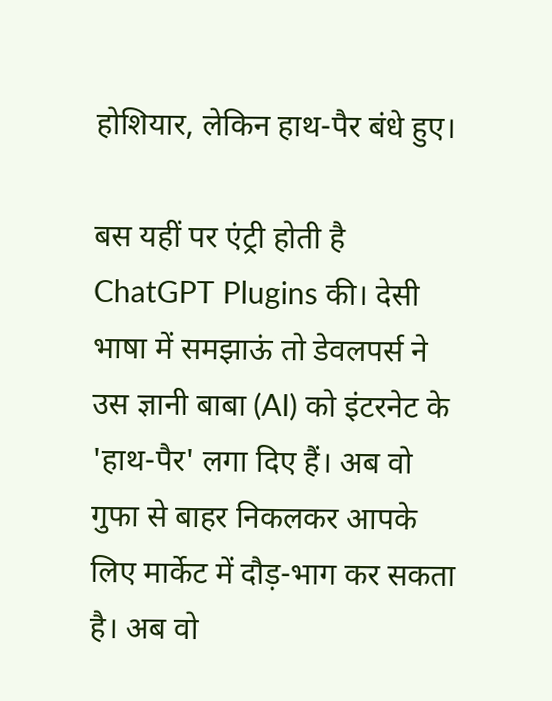होशियार, लेकिन हाथ-पैर बंधे हुए।

बस यहीं पर एंट्री होती है ChatGPT Plugins की। देसी भाषा में समझाऊं तो डेवलपर्स ने उस ज्ञानी बाबा (AI) को इंटरनेट के 'हाथ-पैर' लगा दिए हैं। अब वो गुफा से बाहर निकलकर आपके लिए मार्केट में दौड़-भाग कर सकता है। अब वो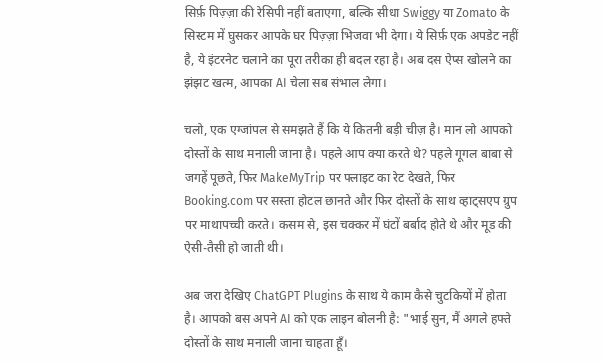सिर्फ़ पिज़्ज़ा की रेसिपी नहीं बताएगा, बल्कि सीधा Swiggy या Zomato के सिस्टम में घुसकर आपके घर पिज़्ज़ा भिजवा भी देगा। ये सिर्फ़ एक अपडेट नहीं है, ये इंटरनेट चलाने का पूरा तरीका ही बदल रहा है। अब दस ऐप्स खोलने का झंझट खत्म, आपका AI चेला सब संभाल लेगा।

चलो, एक एग्जांपल से समझते हैं कि ये कितनी बड़ी चीज़ है। मान लो आपको दोस्तों के साथ मनाली जाना है। पहले आप क्या करते थे? पहले गूगल बाबा से जगहें पूछते, फिर MakeMyTrip पर फ्लाइट का रेट देखते, फिर Booking.com पर सस्ता होटल छानते और फिर दोस्तों के साथ व्हाट्सएप ग्रुप पर माथापच्ची करते। कसम से, इस चक्कर में घंटों बर्बाद होते थे और मूड की ऐसी-तैसी हो जाती थी।

अब जरा देखिए ChatGPT Plugins के साथ ये काम कैसे चुटकियों में होता है। आपको बस अपने AI को एक लाइन बोलनी है: "भाई सुन, मैं अगले हफ्ते दोस्तों के साथ मनाली जाना चाहता हूँ।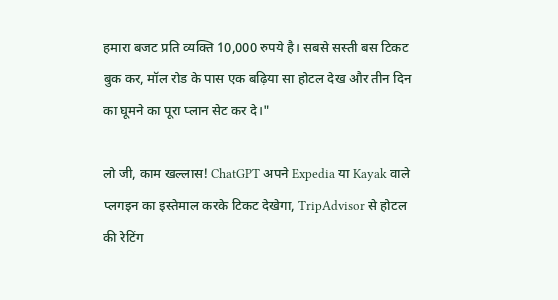हमारा बजट प्रति व्यक्ति 10,000 रुपये है। सबसे सस्ती बस टिकट बुक कर, मॉल रोड के पास एक बढ़िया सा होटल देख और तीन दिन का घूमने का पूरा प्लान सेट कर दे।"

लो जी, काम खल्लास! ChatGPT अपने Expedia या Kayak वाले प्लगइन का इस्तेमाल करके टिकट देखेगा, TripAdvisor से होटल की रेटिंग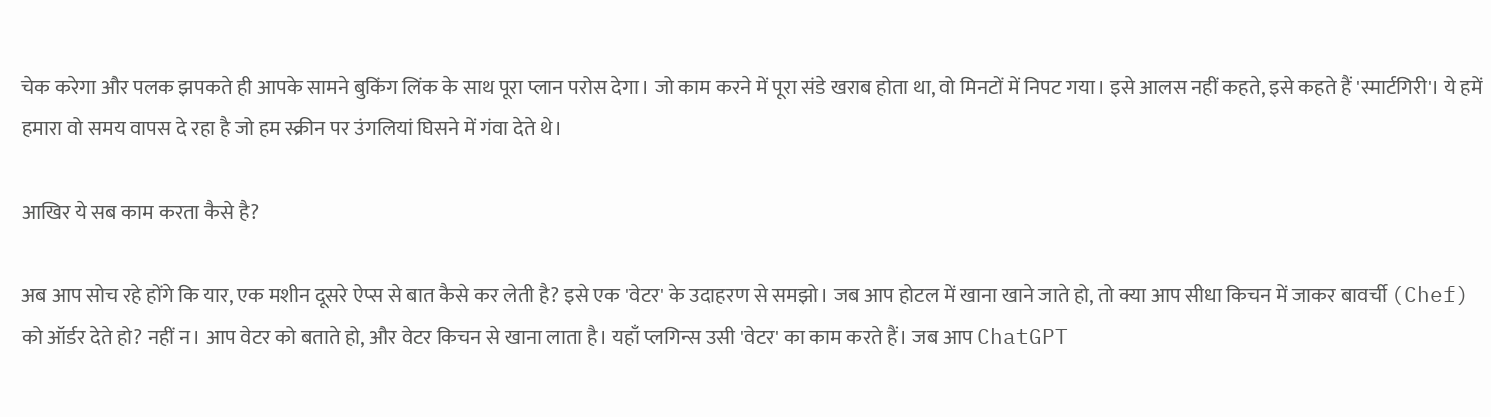चेक करेगा और पलक झपकते ही आपके सामने बुकिंग लिंक के साथ पूरा प्लान परोस देगा। जो काम करने में पूरा संडे खराब होता था, वो मिनटों में निपट गया। इसे आलस नहीं कहते, इसे कहते हैं 'स्मार्टगिरी'। ये हमें हमारा वो समय वापस दे रहा है जो हम स्क्रीन पर उंगलियां घिसने में गंवा देते थे।

आखिर ये सब काम करता कैसे है?

अब आप सोच रहे होंगे कि यार, एक मशीन दूसरे ऐप्स से बात कैसे कर लेती है? इसे एक 'वेटर' के उदाहरण से समझो। जब आप होटल में खाना खाने जाते हो, तो क्या आप सीधा किचन में जाकर बावर्ची (Chef) को ऑर्डर देते हो? नहीं न। आप वेटर को बताते हो, और वेटर किचन से खाना लाता है। यहाँ प्लगिन्स उसी 'वेटर' का काम करते हैं। जब आप ChatGPT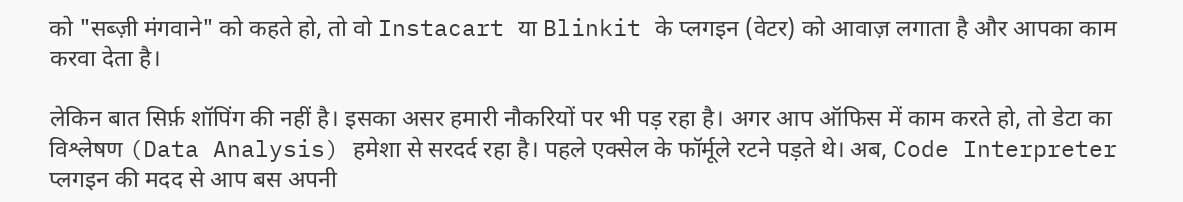को "सब्ज़ी मंगवाने" को कहते हो, तो वो Instacart या Blinkit के प्लगइन (वेटर) को आवाज़ लगाता है और आपका काम करवा देता है।

लेकिन बात सिर्फ़ शॉपिंग की नहीं है। इसका असर हमारी नौकरियों पर भी पड़ रहा है। अगर आप ऑफिस में काम करते हो, तो डेटा का विश्लेषण (Data Analysis) हमेशा से सरदर्द रहा है। पहले एक्सेल के फॉर्मूले रटने पड़ते थे। अब, Code Interpreter प्लगइन की मदद से आप बस अपनी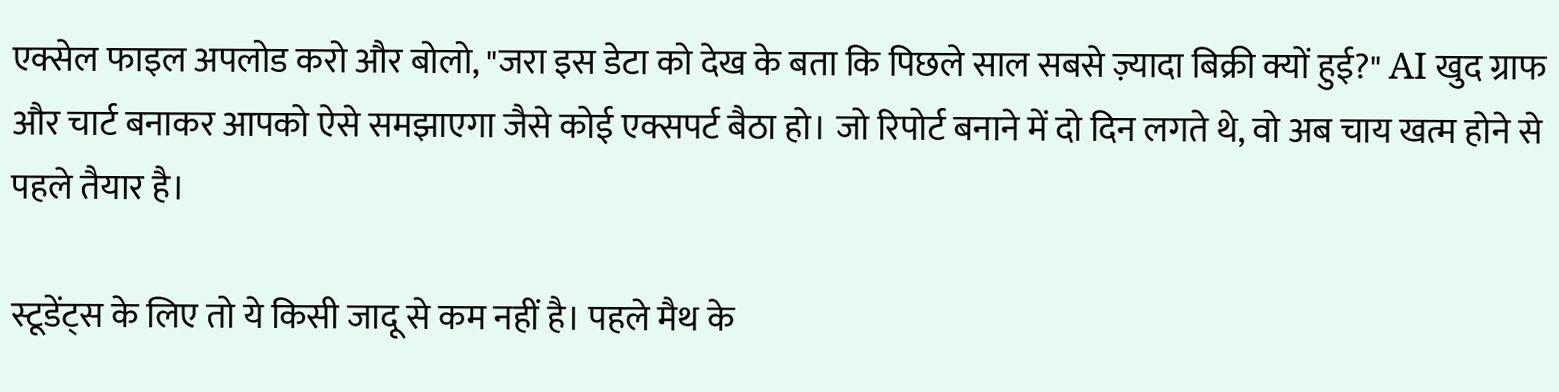एक्सेल फाइल अपलोड करो और बोलो, "जरा इस डेटा को देख के बता कि पिछले साल सबसे ज़्यादा बिक्री क्यों हुई?" AI खुद ग्राफ और चार्ट बनाकर आपको ऐसे समझाएगा जैसे कोई एक्सपर्ट बैठा हो। जो रिपोर्ट बनाने में दो दिन लगते थे, वो अब चाय खत्म होने से पहले तैयार है।

स्टूडेंट्स के लिए तो ये किसी जादू से कम नहीं है। पहले मैथ के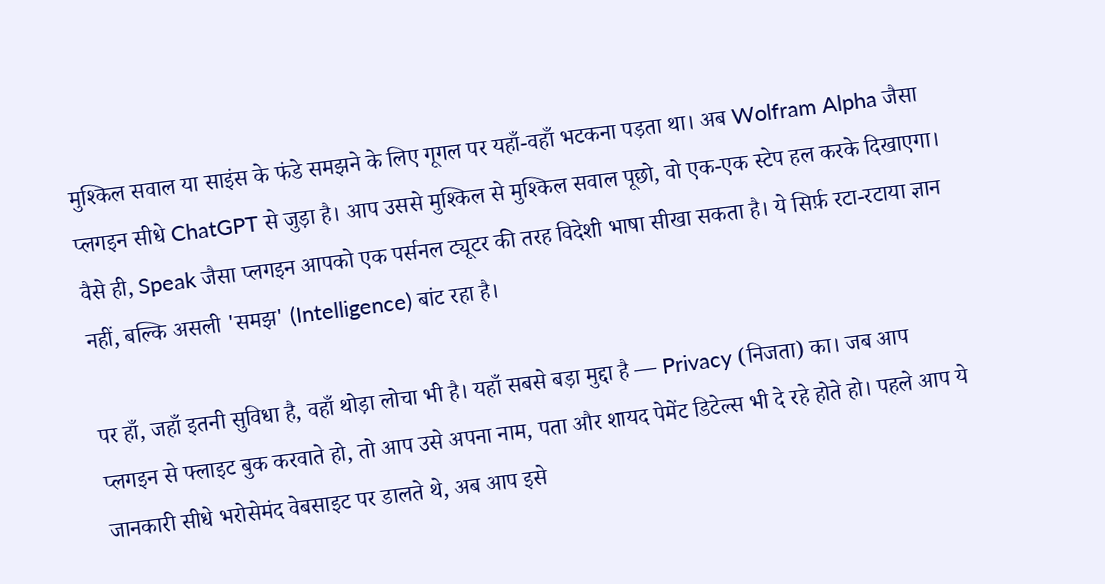मुश्किल सवाल या साइंस के फंडे समझने के लिए गूगल पर यहाँ-वहाँ भटकना पड़ता था। अब Wolfram Alpha जैसा प्लगइन सीधे ChatGPT से जुड़ा है। आप उससे मुश्किल से मुश्किल सवाल पूछो, वो एक-एक स्टेप हल करके दिखाएगा। वैसे ही, Speak जैसा प्लगइन आपको एक पर्सनल ट्यूटर की तरह विदेशी भाषा सीखा सकता है। ये सिर्फ़ रटा-रटाया ज्ञान नहीं, बल्कि असली 'समझ' (Intelligence) बांट रहा है।

पर हाँ, जहाँ इतनी सुविधा है, वहाँ थोड़ा लोचा भी है। यहाँ सबसे बड़ा मुद्दा है — Privacy (निजता) का। जब आप प्लगइन से फ्लाइट बुक करवाते हो, तो आप उसे अपना नाम, पता और शायद पेमेंट डिटेल्स भी दे रहे होते हो। पहले आप ये जानकारी सीधे भरोसेमंद वेबसाइट पर डालते थे, अब आप इसे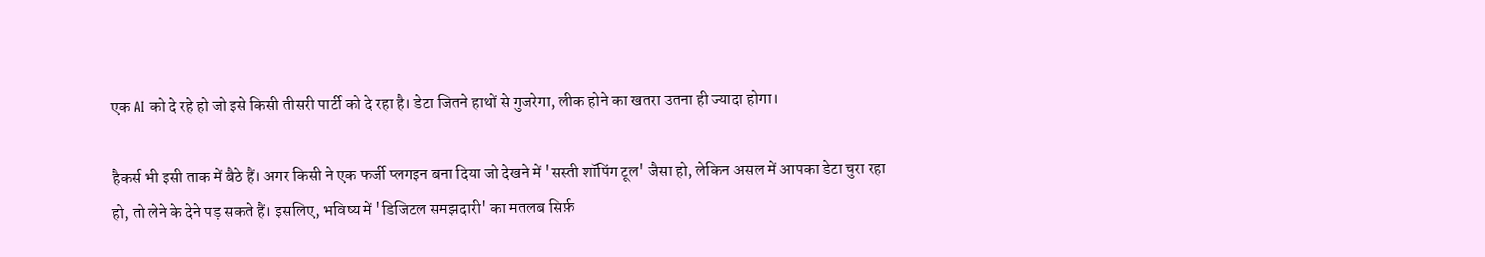एक AI को दे रहे हो जो इसे किसी तीसरी पार्टी को दे रहा है। डेटा जितने हाथों से गुजरेगा, लीक होने का खतरा उतना ही ज्यादा होगा।

हैकर्स भी इसी ताक में बैठे हैं। अगर किसी ने एक फर्जी प्लगइन बना दिया जो देखने में 'सस्ती शॉपिंग टूल' जैसा हो, लेकिन असल में आपका डेटा चुरा रहा हो, तो लेने के देने पड़ सकते हैं। इसलिए, भविष्य में 'डिजिटल समझदारी' का मतलब सिर्फ़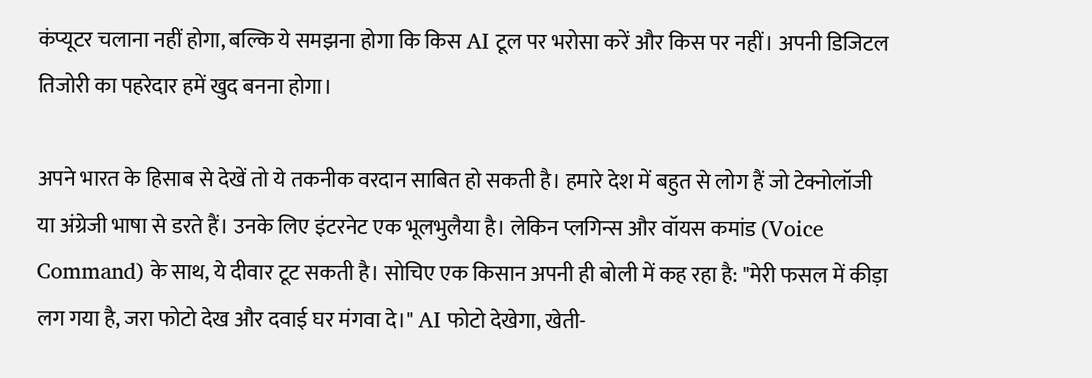कंप्यूटर चलाना नहीं होगा, बल्कि ये समझना होगा कि किस AI टूल पर भरोसा करें और किस पर नहीं। अपनी डिजिटल तिजोरी का पहरेदार हमें खुद बनना होगा।

अपने भारत के हिसाब से देखें तो ये तकनीक वरदान साबित हो सकती है। हमारे देश में बहुत से लोग हैं जो टेक्नोलॉजी या अंग्रेजी भाषा से डरते हैं। उनके लिए इंटरनेट एक भूलभुलैया है। लेकिन प्लगिन्स और वॉयस कमांड (Voice Command) के साथ, ये दीवार टूट सकती है। सोचिए एक किसान अपनी ही बोली में कह रहा है: "मेरी फसल में कीड़ा लग गया है, जरा फोटो देख और दवाई घर मंगवा दे।" AI फोटो देखेगा, खेती-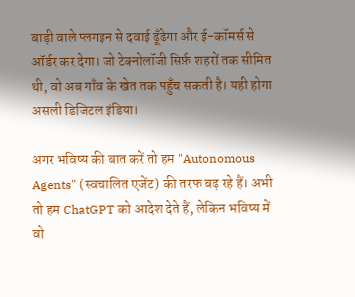बाड़ी वाले प्लगइन से दवाई ढूँढेगा और ई-कॉमर्स से ऑर्डर कर देगा। जो टेक्नोलॉजी सिर्फ़ शहरों तक सीमित थी, वो अब गाँव के खेत तक पहुँच सकती है। यही होगा असली डिजिटल इंडिया।

अगर भविष्य की बात करें तो हम "Autonomous Agents" (स्वचालित एजेंट) की तरफ बढ़ रहे हैं। अभी तो हम ChatGPT को आदेश देते हैं, लेकिन भविष्य में वो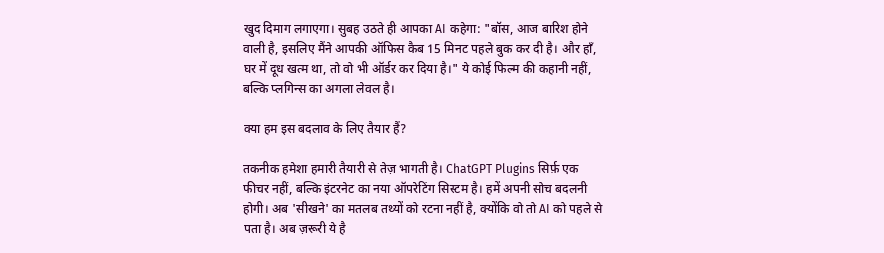खुद दिमाग लगाएगा। सुबह उठते ही आपका AI कहेगा: "बॉस, आज बारिश होने वाली है, इसलिए मैंने आपकी ऑफिस कैब 15 मिनट पहले बुक कर दी है। और हाँ, घर में दूध खत्म था, तो वो भी ऑर्डर कर दिया है।" ये कोई फिल्म की कहानी नहीं, बल्कि प्लगिन्स का अगला लेवल है।

क्या हम इस बदलाव के लिए तैयार हैं?

तकनीक हमेशा हमारी तैयारी से तेज़ भागती है। ChatGPT Plugins सिर्फ़ एक फीचर नहीं, बल्कि इंटरनेट का नया ऑपरेटिंग सिस्टम है। हमें अपनी सोच बदलनी होगी। अब 'सीखने' का मतलब तथ्यों को रटना नहीं है, क्योंकि वो तो AI को पहले से पता है। अब ज़रूरी ये है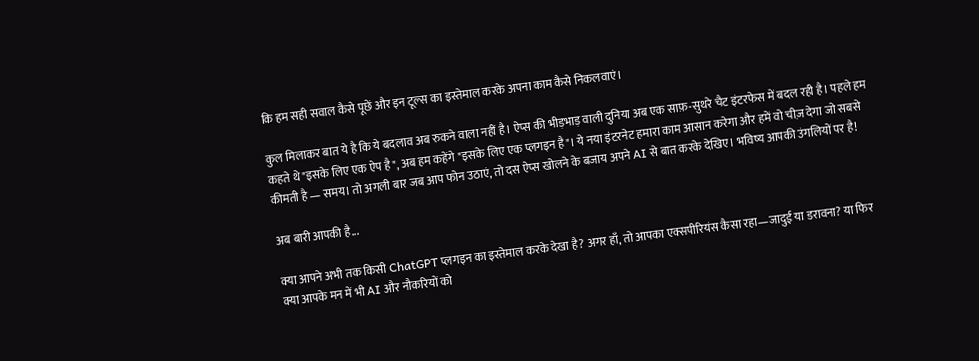कि हम सही सवाल कैसे पूछें और इन टूल्स का इस्तेमाल करके अपना काम कैसे निकलवाएं।

कुल मिलाकर बात ये है कि ये बदलाव अब रुकने वाला नहीं है। ऐप्स की भीड़भाड़ वाली दुनिया अब एक साफ़-सुथरे चैट इंटरफेस में बदल रही है। पहले हम कहते थे "इसके लिए एक ऐप है", अब हम कहेंगे "इसके लिए एक प्लगइन है"। ये नया इंटरनेट हमारा काम आसान करेगा और हमें वो चीज़ देगा जो सबसे कीमती है — समय। तो अगली बार जब आप फोन उठाएं, तो दस ऐप्स खोलने के बजाय अपने AI से बात करके देखिए। भविष्य आपकी उंगलियों पर है!

अब बारी आपकी है...

क्या आपने अभी तक किसी ChatGPT प्लगइन का इस्तेमाल करके देखा है? अगर हाँ, तो आपका एक्सपीरियंस कैसा रहा—जादुई या डरावना? या फिर क्या आपके मन में भी AI और नौकरियों को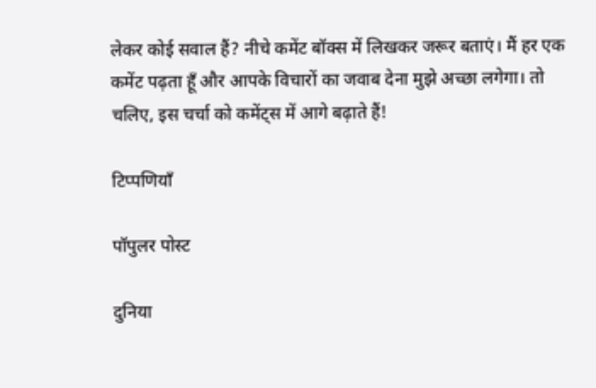लेकर कोई सवाल हैं? नीचे कमेंट बॉक्स में लिखकर जरूर बताएं। मैं हर एक कमेंट पढ़ता हूँ और आपके विचारों का जवाब देना मुझे अच्छा लगेगा। तो चलिए, इस चर्चा को कमेंट्स में आगे बढ़ाते हैं!

टिप्पणियाँ

पॉपुलर पोस्ट

दुनिया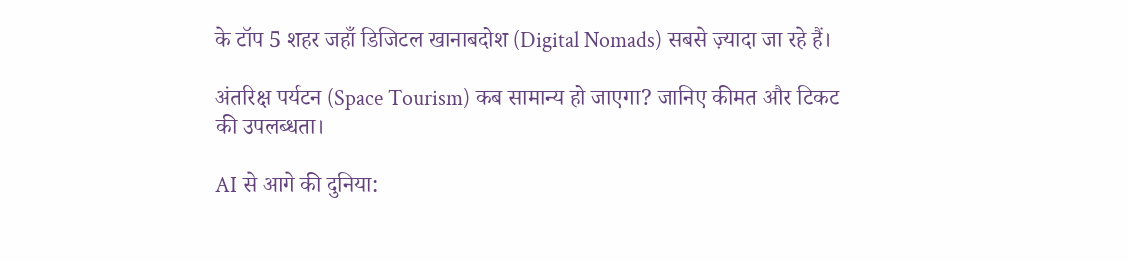के टॉप 5 शहर जहाँ डिजिटल खानाबदोश (Digital Nomads) सबसे ज़्यादा जा रहे हैं।

अंतरिक्ष पर्यटन (Space Tourism) कब सामान्य हो जाएगा? जानिए कीमत और टिकट की उपलब्धता।

AI से आगे की दुनिया: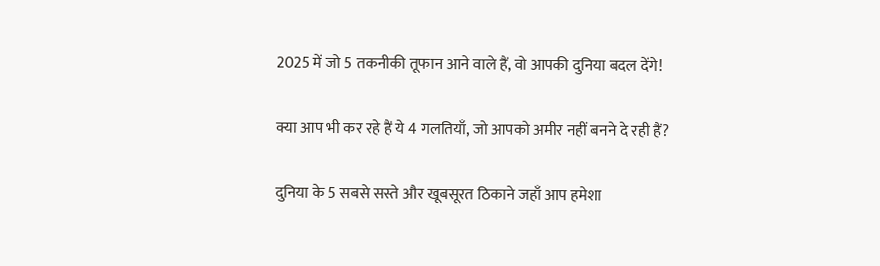2025 में जो 5 तकनीकी तूफान आने वाले हैं, वो आपकी दुनिया बदल देंगे!

क्या आप भी कर रहे हैं ये 4 गलतियाँ, जो आपको अमीर नहीं बनने दे रही हैं?

दुनिया के 5 सबसे सस्ते और खूबसूरत ठिकाने जहाँ आप हमेशा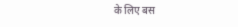के लिए बस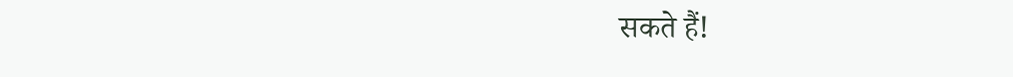सकते हैं!